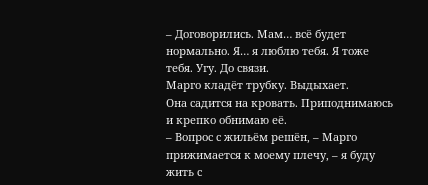– Договорились. Мам… всё будет нормально. Я… я люблю тебя. Я тоже тебя. Угу. До связи.
Марго кладёт трубку. Выдыхает.
Она садится на кровать. Приподнимаюсь и крепко обнимаю её.
– Вопрос с жильём решён, – Марго прижимается к моему плечу, – я буду жить с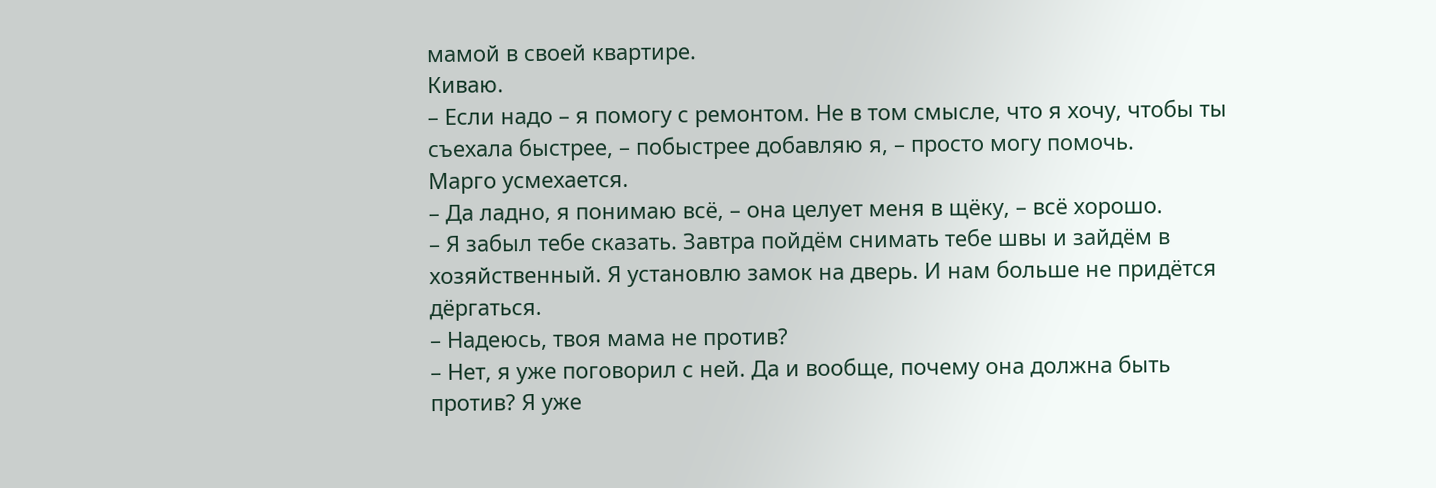мамой в своей квартире.
Киваю.
– Если надо – я помогу с ремонтом. Не в том смысле, что я хочу, чтобы ты съехала быстрее, – побыстрее добавляю я, – просто могу помочь.
Марго усмехается.
– Да ладно, я понимаю всё, – она целует меня в щёку, – всё хорошо.
– Я забыл тебе сказать. Завтра пойдём снимать тебе швы и зайдём в хозяйственный. Я установлю замок на дверь. И нам больше не придётся дёргаться.
– Надеюсь, твоя мама не против?
– Нет, я уже поговорил с ней. Да и вообще, почему она должна быть против? Я уже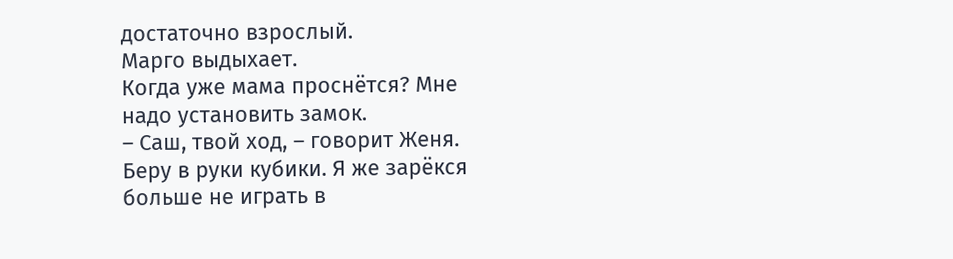достаточно взрослый.
Марго выдыхает.
Когда уже мама проснётся? Мне надо установить замок.
– Саш, твой ход, – говорит Женя.
Беру в руки кубики. Я же зарёкся больше не играть в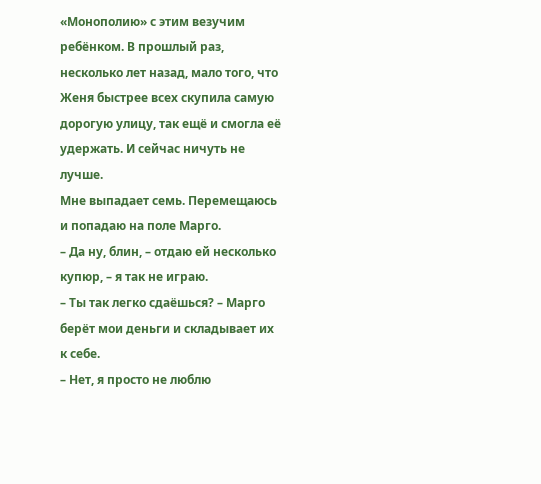«Монополию» с этим везучим ребёнком. В прошлый раз, несколько лет назад, мало того, что Женя быстрее всех скупила самую дорогую улицу, так ещё и смогла её удержать. И сейчас ничуть не лучше.
Мне выпадает семь. Перемещаюсь и попадаю на поле Марго.
– Да ну, блин, – отдаю ей несколько купюр, – я так не играю.
– Ты так легко сдаёшься? – Марго берёт мои деньги и складывает их к себе.
– Нет, я просто не люблю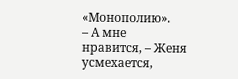«Монополию».
– А мне нравится, – Женя усмехается,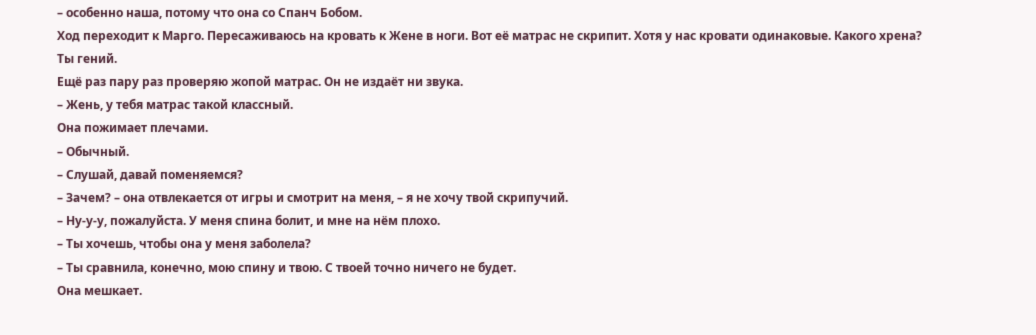– особенно наша, потому что она со Спанч Бобом.
Ход переходит к Марго. Пересаживаюсь на кровать к Жене в ноги. Вот её матрас не скрипит. Хотя у нас кровати одинаковые. Какого хрена?
Ты гений.
Ещё раз пару раз проверяю жопой матрас. Он не издаёт ни звука.
– Жень, у тебя матрас такой классный.
Она пожимает плечами.
– Обычный.
– Слушай, давай поменяемся?
– Зачем? – она отвлекается от игры и смотрит на меня, – я не хочу твой скрипучий.
– Ну-у-у, пожалуйста. У меня спина болит, и мне на нём плохо.
– Ты хочешь, чтобы она у меня заболела?
– Ты сравнила, конечно, мою спину и твою. С твоей точно ничего не будет.
Она мешкает.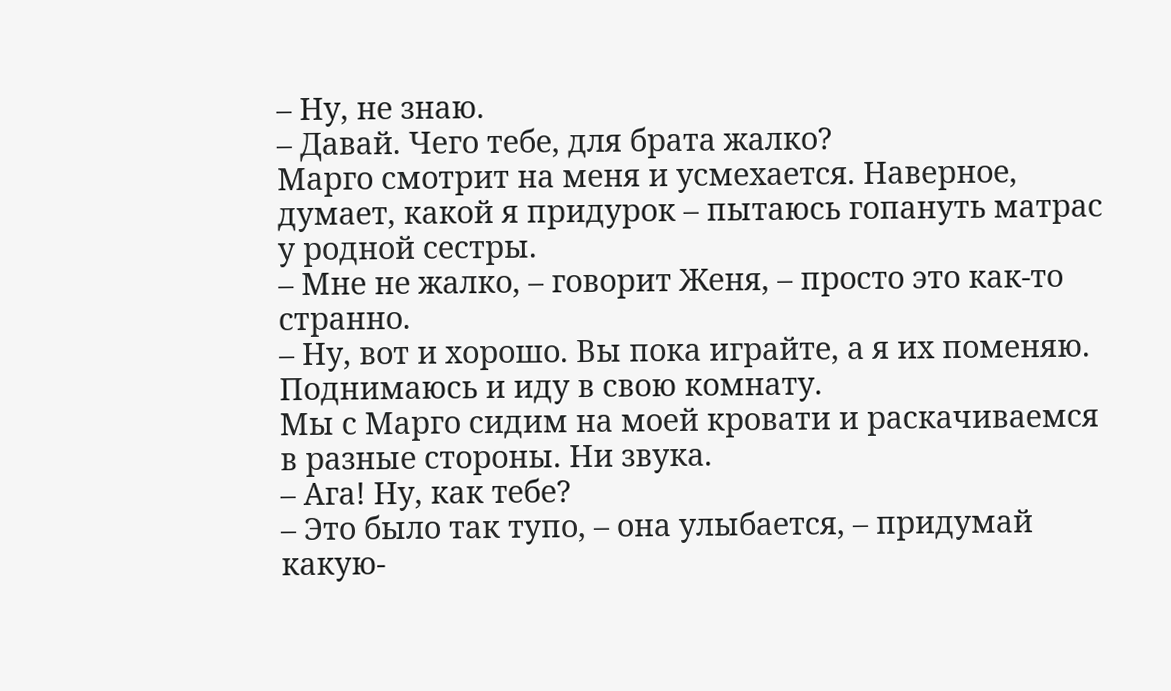– Ну, не знаю.
– Давай. Чего тебе, для брата жалко?
Марго смотрит на меня и усмехается. Наверное, думает, какой я придурок – пытаюсь гопануть матрас у родной сестры.
– Мне не жалко, – говорит Женя, – просто это как-то странно.
– Ну, вот и хорошо. Вы пока играйте, а я их поменяю.
Поднимаюсь и иду в свою комнату.
Мы с Марго сидим на моей кровати и раскачиваемся в разные стороны. Ни звука.
– Ага! Ну, как тебе?
– Это было так тупо, – она улыбается, – придумай какую-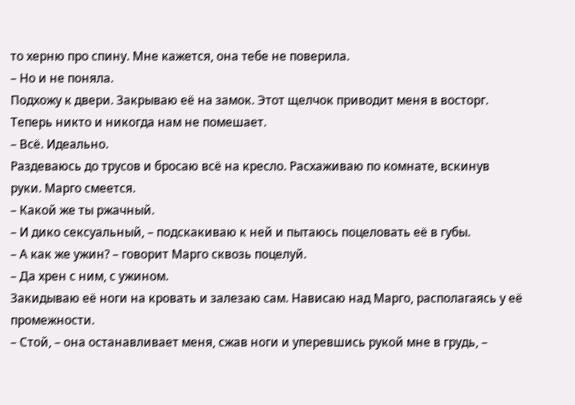то херню про спину. Мне кажется, она тебе не поверила.
– Но и не поняла.
Подхожу к двери. Закрываю её на замок. Этот щелчок приводит меня в восторг. Теперь никто и никогда нам не помешает.
– Всё. Идеально.
Раздеваюсь до трусов и бросаю всё на кресло. Расхаживаю по комнате, вскинув руки. Марго смеется.
– Какой же ты ржачный.
– И дико сексуальный, – подскакиваю к ней и пытаюсь поцеловать её в губы.
– А как же ужин? – говорит Марго сквозь поцелуй.
– Да хрен с ним, с ужином.
Закидываю её ноги на кровать и залезаю сам. Нависаю над Марго, располагаясь у её промежности.
– Стой, – она останавливает меня, сжав ноги и уперевшись рукой мне в грудь, –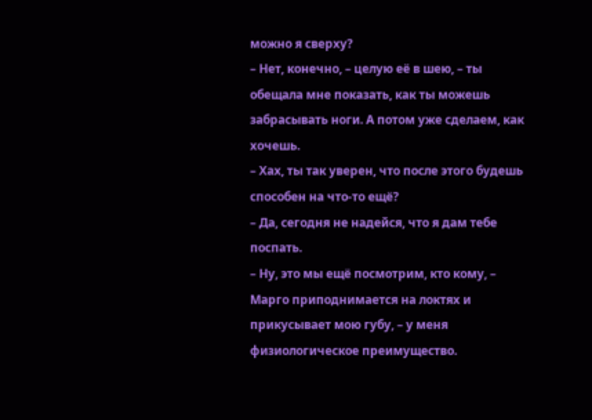можно я сверху?
– Нет, конечно, – целую её в шею, – ты обещала мне показать, как ты можешь забрасывать ноги. А потом уже сделаем, как хочешь.
– Хах, ты так уверен, что после этого будешь способен на что-то ещё?
– Да, сегодня не надейся, что я дам тебе поспать.
– Ну, это мы ещё посмотрим, кто кому, – Марго приподнимается на локтях и прикусывает мою губу, – у меня физиологическое преимущество.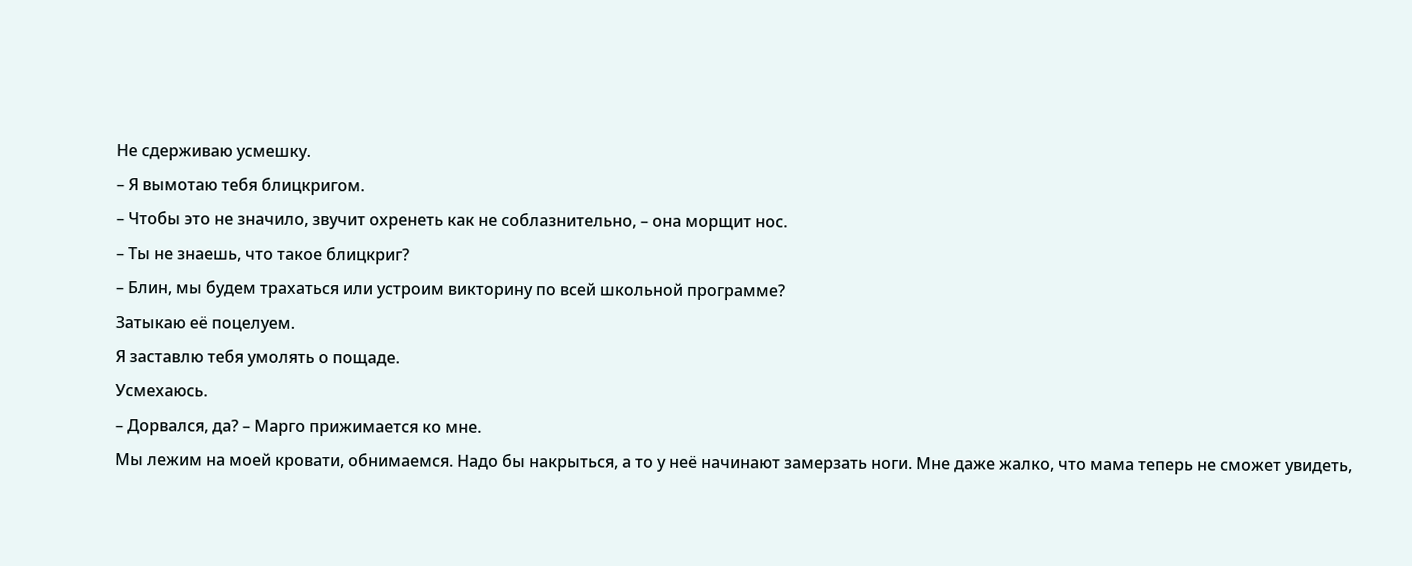Не сдерживаю усмешку.
– Я вымотаю тебя блицкригом.
– Чтобы это не значило, звучит охренеть как не соблазнительно, – она морщит нос.
– Ты не знаешь, что такое блицкриг?
– Блин, мы будем трахаться или устроим викторину по всей школьной программе?
Затыкаю её поцелуем.
Я заставлю тебя умолять о пощаде.
Усмехаюсь.
– Дорвался, да? – Марго прижимается ко мне.
Мы лежим на моей кровати, обнимаемся. Надо бы накрыться, а то у неё начинают замерзать ноги. Мне даже жалко, что мама теперь не сможет увидеть,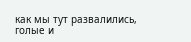как мы тут развалились, голые и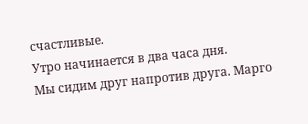счастливые.
Утро начинается в два часа дня.
Мы сидим друг напротив друга. Марго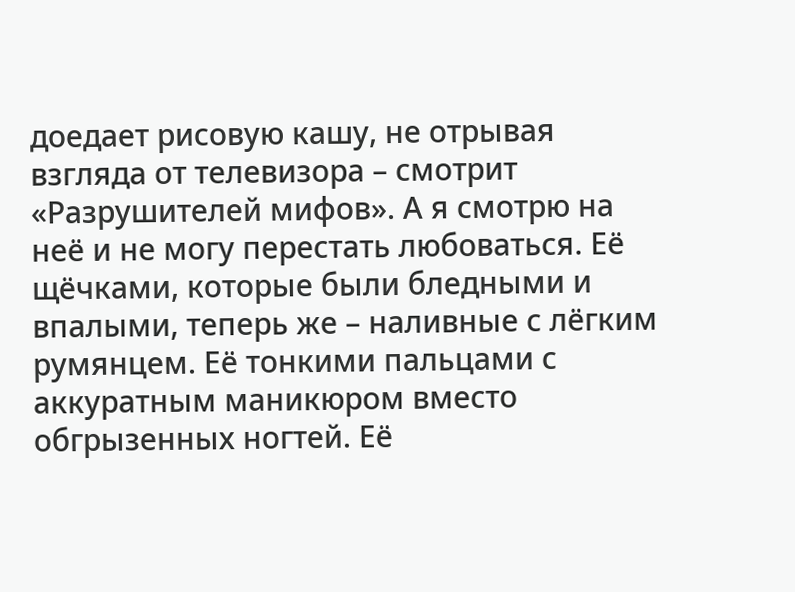доедает рисовую кашу, не отрывая взгляда от телевизора – смотрит «Разрушителей мифов». А я смотрю на неё и не могу перестать любоваться. Её щёчками, которые были бледными и впалыми, теперь же – наливные с лёгким румянцем. Её тонкими пальцами с аккуратным маникюром вместо обгрызенных ногтей. Её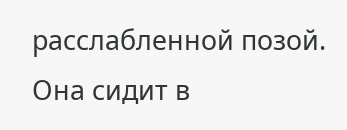расслабленной позой. Она сидит в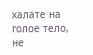халате на голое тело, не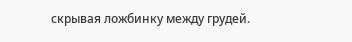скрывая ложбинку между грудей.